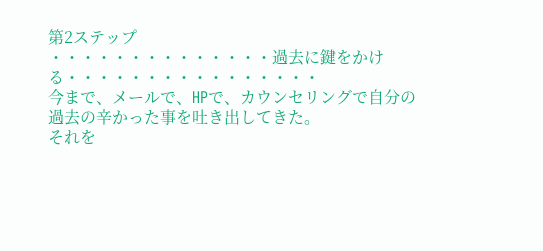第2ステップ
・・・・・・・・・・・・・・過去に鍵をかける・・・・・・・・・・・・・・・・
今まで、メールで、HPで、カウンセリングで自分の過去の辛かった事を吐き出してきた。
それを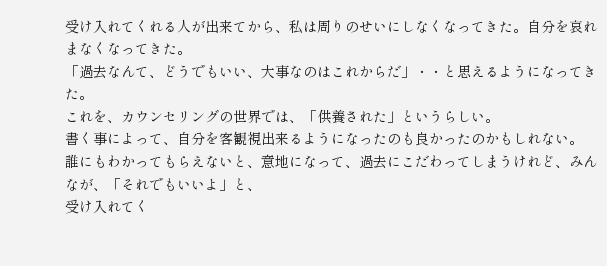受け入れてくれる人が出来てから、私は周りのせいにしなくなってきた。自分を哀れまなくなってきた。
「過去なんて、どうでもいい、大事なのはこれからだ」・・と思えるようになってきた。
これを、カウンセリングの世界では、「供養された」というらしい。
書く事によって、自分を客観視出来るようになったのも良かったのかもしれない。
誰にもわかってもらえないと、意地になって、過去にこだわってしまうけれど、みんなが、「それでもいいよ」と、
受け入れてく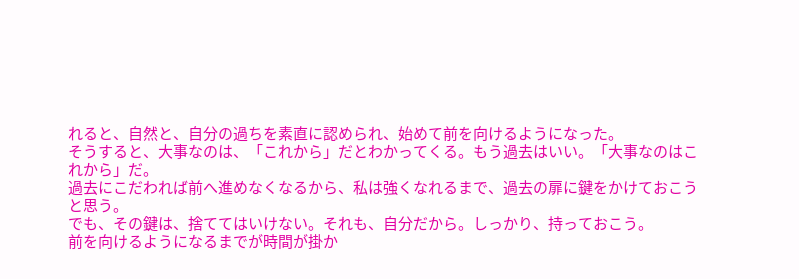れると、自然と、自分の過ちを素直に認められ、始めて前を向けるようになった。
そうすると、大事なのは、「これから」だとわかってくる。もう過去はいい。「大事なのはこれから」だ。
過去にこだわれば前へ進めなくなるから、私は強くなれるまで、過去の扉に鍵をかけておこうと思う。
でも、その鍵は、捨ててはいけない。それも、自分だから。しっかり、持っておこう。
前を向けるようになるまでが時間が掛か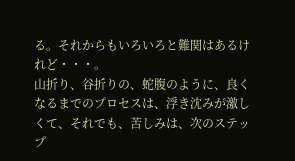る。それからもいろいろと難関はあるけれど・・・。
山折り、谷折りの、蛇腹のように、良くなるまでのプロセスは、浮き沈みが激しくて、それでも、苦しみは、次のステップ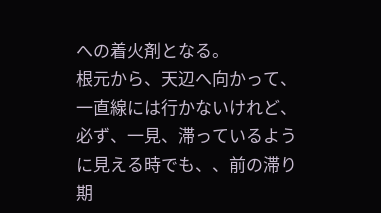への着火剤となる。
根元から、天辺へ向かって、一直線には行かないけれど、必ず、一見、滞っているように見える時でも、、前の滞り期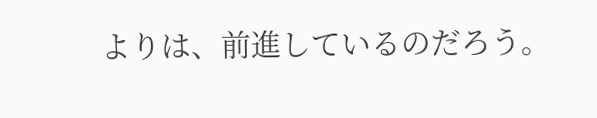よりは、前進しているのだろう。